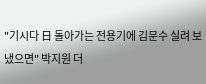"기시다 日 돌아가는 전용기에 김문수 실려 보냈으면" 박지원 더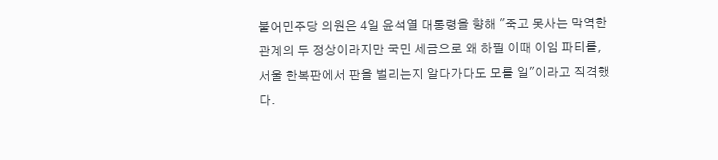불어민주당 의원은 4일 윤석열 대통령을 향해 "죽고 못사는 막역한 관계의 두 정상이라지만 국민 세금으로 왜 하필 이때 이임 파티를, 서울 한복판에서 판을 벌리는지 알다가다도 모를 일"이라고 직격했다.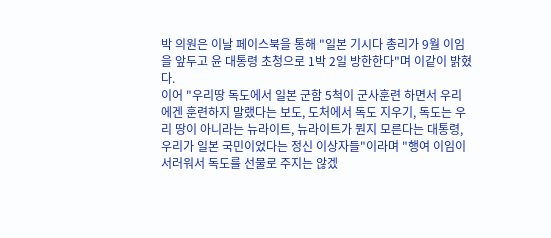박 의원은 이날 페이스북을 통해 "일본 기시다 총리가 9월 이임을 앞두고 윤 대통령 초청으로 1박 2일 방한한다"며 이같이 밝혔다.
이어 "우리땅 독도에서 일본 군함 5척이 군사훈련 하면서 우리에겐 훈련하지 말랬다는 보도, 도처에서 독도 지우기, 독도는 우리 땅이 아니라는 뉴라이트, 뉴라이트가 뭔지 모른다는 대통령, 우리가 일본 국민이었다는 정신 이상자들"이라며 "행여 이임이 서러워서 독도를 선물로 주지는 않겠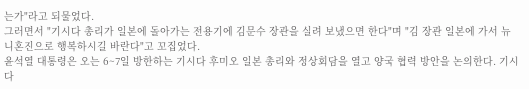는가"라고 되물었다.
그러면서 "기시다 총리가 일본에 돌아가는 전용기에 김문수 장관을 실려 보냈으면 한다"며 "김 장관 일본에 가서 뉴니혼진으로 행복하시길 바란다"고 꼬집었다.
윤석열 대통령은 오는 6~7일 방한하는 기시다 후미오 일본 총리와 정상회담을 열고 양국 협력 방안을 논의한다. 기시다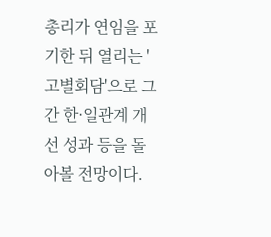총리가 연임을 포기한 뒤 열리는 '고별회담'으로 그간 한·일관계 개선 성과 등을 돌아볼 전망이다.